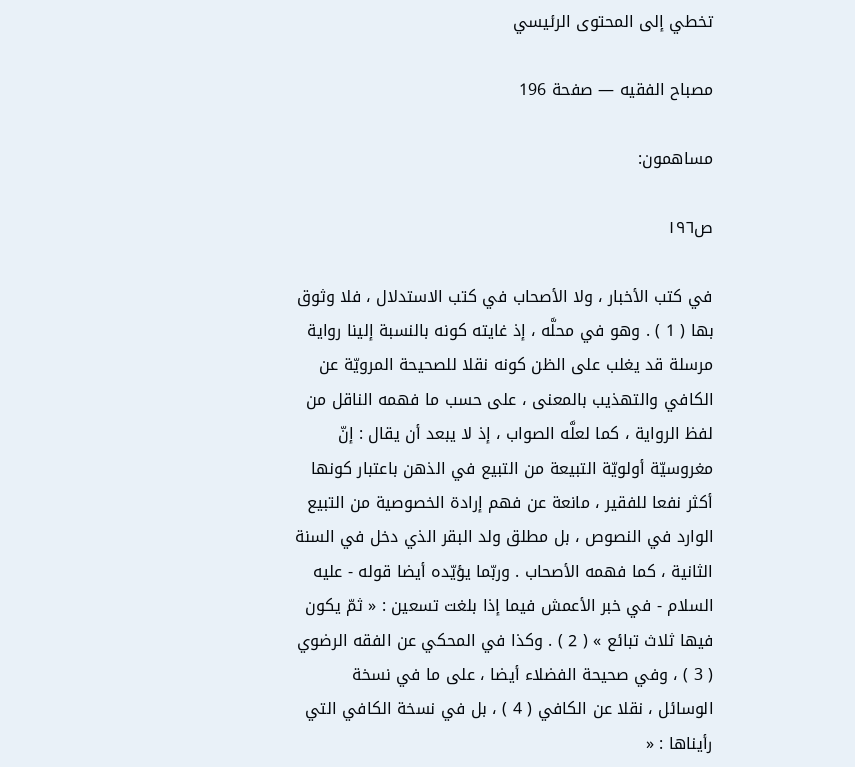تخطي إلى المحتوى الرئيسي

مصباح الفقيه — صفحة 196

مساهمون:

ص١٩٦

في كتب الأخبار ، ولا الأصحاب في كتب الاستدلال ، فلا وثوق بها ( 1 ) . وهو في محلَّه ، إذ غايته كونه بالنسبة إلينا رواية مرسلة قد يغلب على الظن كونه نقلا للصحيحة المرويّة عن الكافي والتهذيب بالمعنى ، على حسب ما فهمه الناقل من لفظ الرواية ، كما لعلَّه الصواب ، إذ لا يبعد أن يقال : إنّ مغروسيّة أولويّة التبيعة من التبيع في الذهن باعتبار كونها أكثر نفعا للفقير ، مانعة عن فهم إرادة الخصوصية من التبيع الوارد في النصوص ، بل مطلق ولد البقر الذي دخل في السنة الثانية ، كما فهمه الأصحاب . وربّما يؤيّده أيضا قوله - عليه السلام - في خبر الأعمش فيما إذا بلغت تسعين : « ثمّ يكون فيها ثلاث تبائع » ( 2 ) . وكذا في المحكي عن الفقه الرضوي ( 3 ) ، وفي صحيحة الفضلاء أيضا ، على ما في نسخة الوسائل ، نقلا عن الكافي ( 4 ) ، بل في نسخة الكافي التي رأيناها : «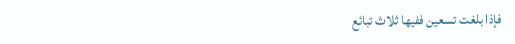فإذا بلغت تسعين ففيها ثلاث تبائع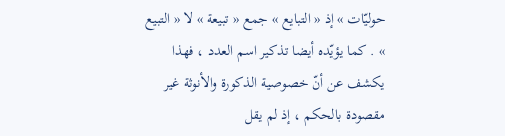حوليّات » إذ « التبايع » جمع « تبيعة » لا « التبيع » . كما يؤيّده أيضا تذكير اسم العدد ، فهذا يكشف عن أنّ خصوصية الذكورة والأنوثة غير مقصودة بالحكم ، إذ لم يقل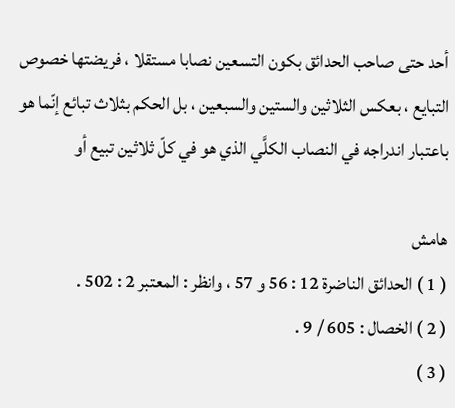أحد حتى صاحب الحدائق بكون التسعين نصابا مستقلا ، فريضتها خصوص التبايع ، بعكس الثلاثين والستين والسبعين ، بل الحكم بثلاث تبائع إنّما هو باعتبار اندراجه في النصاب الكلَّي الذي هو في كلّ ثلاثين تبيع أو

هامش
( 1 ) الحدائق الناضرة 12 : 56 و 57 ، وانظر : المعتبر 2 : 502 .
( 2 ) الخصال : 605 / 9 .
( 3 )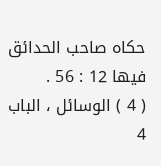حكاه صاحب الحدائق فيها 12 : 56 .
( 4 ) الوسائل ، الباب 4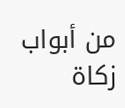من أبواب زكاة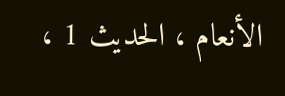الأنعام ، الحديث 1 ،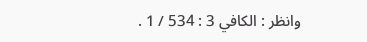وانظر : الكافي 3 : 534 / 1 .